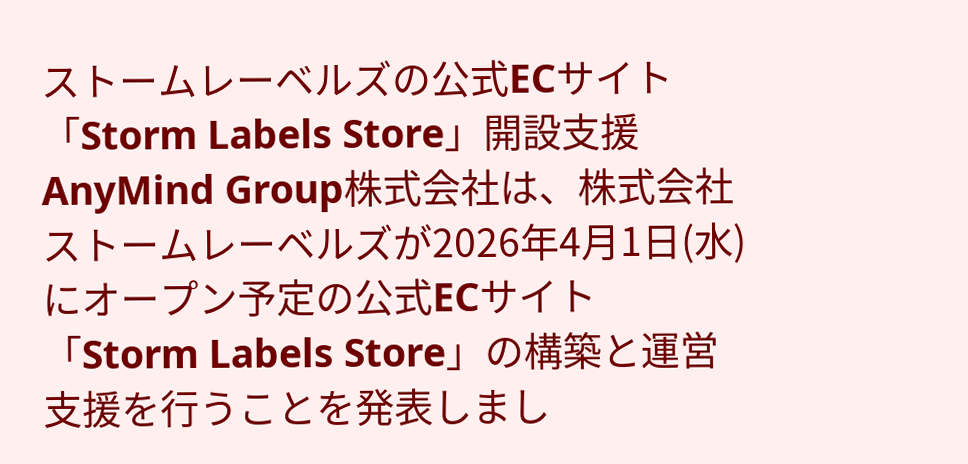ストームレーベルズの公式ECサイト「Storm Labels Store」開設支援
AnyMind Group株式会社は、株式会社ストームレーベルズが2026年4月1日(水)にオープン予定の公式ECサイト「Storm Labels Store」の構築と運営支援を行うことを発表しまし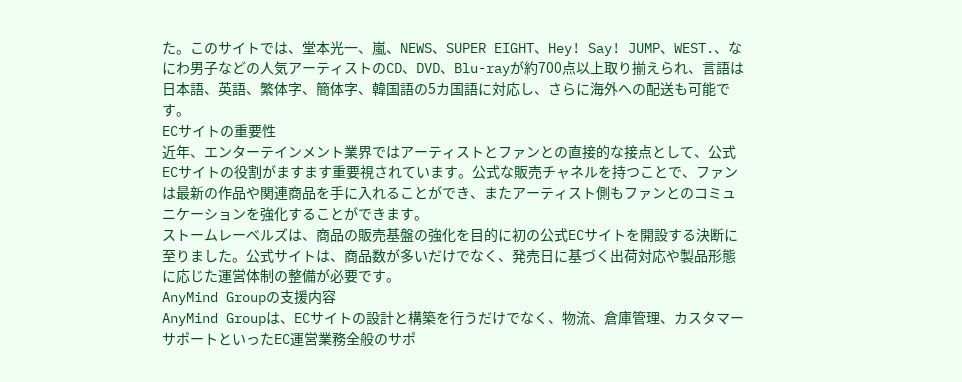た。このサイトでは、堂本光一、嵐、NEWS、SUPER EIGHT、Hey! Say! JUMP、WEST.、なにわ男子などの人気アーティストのCD、DVD、Blu-rayが約700点以上取り揃えられ、言語は日本語、英語、繁体字、簡体字、韓国語の5カ国語に対応し、さらに海外への配送も可能です。
ECサイトの重要性
近年、エンターテインメント業界ではアーティストとファンとの直接的な接点として、公式ECサイトの役割がますます重要視されています。公式な販売チャネルを持つことで、ファンは最新の作品や関連商品を手に入れることができ、またアーティスト側もファンとのコミュニケーションを強化することができます。
ストームレーベルズは、商品の販売基盤の強化を目的に初の公式ECサイトを開設する決断に至りました。公式サイトは、商品数が多いだけでなく、発売日に基づく出荷対応や製品形態に応じた運営体制の整備が必要です。
AnyMind Groupの支援内容
AnyMind Groupは、ECサイトの設計と構築を行うだけでなく、物流、倉庫管理、カスタマーサポートといったEC運営業務全般のサポ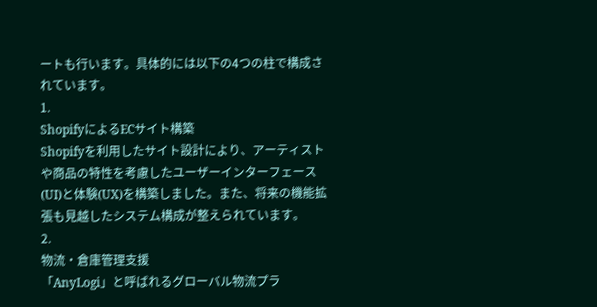ートも行います。具体的には以下の4つの柱で構成されています。
1.
ShopifyによるECサイト構築
Shopifyを利用したサイト設計により、アーティストや商品の特性を考慮したユーザーインターフェース(UI)と体験(UX)を構築しました。また、将来の機能拡張も見越したシステム構成が整えられています。
2.
物流・倉庫管理支援
「AnyLogi」と呼ばれるグローバル物流プラ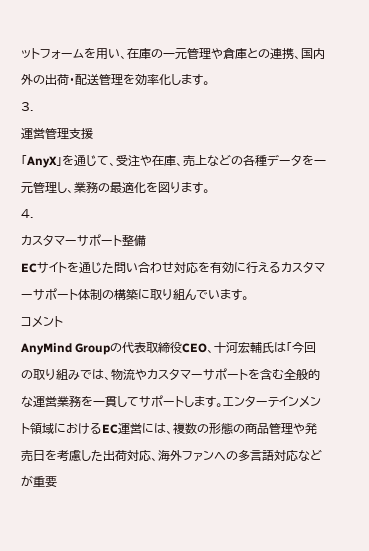ットフォームを用い、在庫の一元管理や倉庫との連携、国内外の出荷・配送管理を効率化します。
3.
運営管理支援
「AnyX」を通じて、受注や在庫、売上などの各種データを一元管理し、業務の最適化を図ります。
4.
カスタマーサポート整備
ECサイトを通じた問い合わせ対応を有効に行えるカスタマーサポート体制の構築に取り組んでいます。
コメント
AnyMind Groupの代表取締役CEO、十河宏輔氏は「今回の取り組みでは、物流やカスタマーサポートを含む全般的な運営業務を一貫してサポートします。エンターテインメント領域におけるEC運営には、複数の形態の商品管理や発売日を考慮した出荷対応、海外ファンへの多言語対応などが重要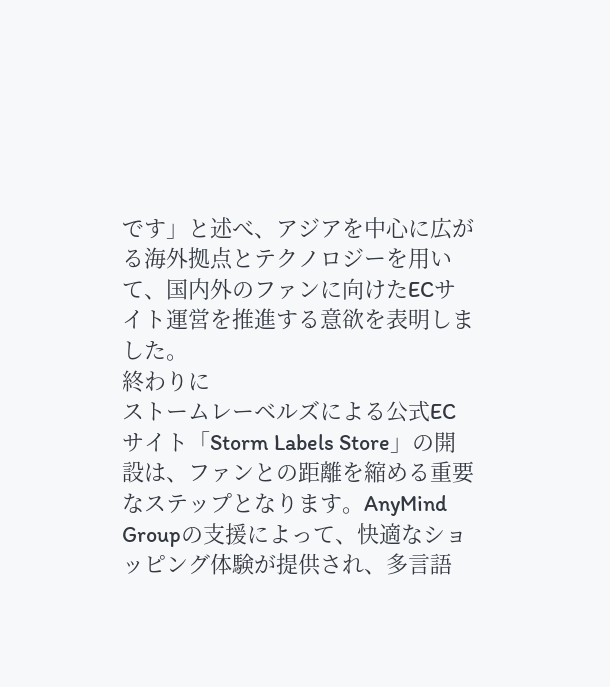です」と述べ、アジアを中心に広がる海外拠点とテクノロジーを用いて、国内外のファンに向けたECサイト運営を推進する意欲を表明しました。
終わりに
ストームレーベルズによる公式ECサイト「Storm Labels Store」の開設は、ファンとの距離を縮める重要なステップとなります。AnyMind Groupの支援によって、快適なショッピング体験が提供され、多言語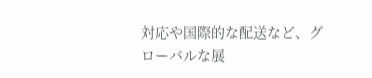対応や国際的な配送など、グローバルな展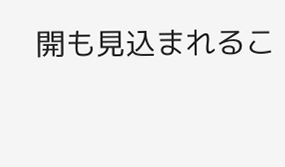開も見込まれるこ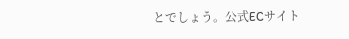とでしょう。公式ECサイト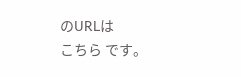のURLは
こちら です。